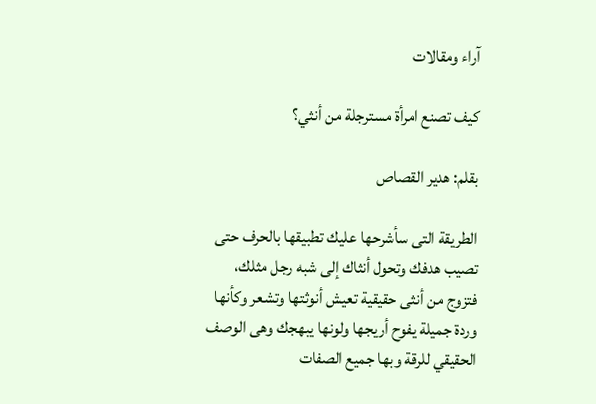آراء ومقالات

كيف تصنع امرأة مسترجلة من أنثي؟

بقلم: هدير القصاص

الطريقة التى سأشرحها عليك تطبيقها بالحرف حتى تصيب هدفك وتحول أنثاك إلى شبه رجل مثلك، فتزوج من أنثى حقيقية تعيش أنوثتها وتشعر وكأنها وردة جميلة يفوح أريجها ولونها يبهجك وهى الوصف الحقيقي للرقة وبها جميع الصفات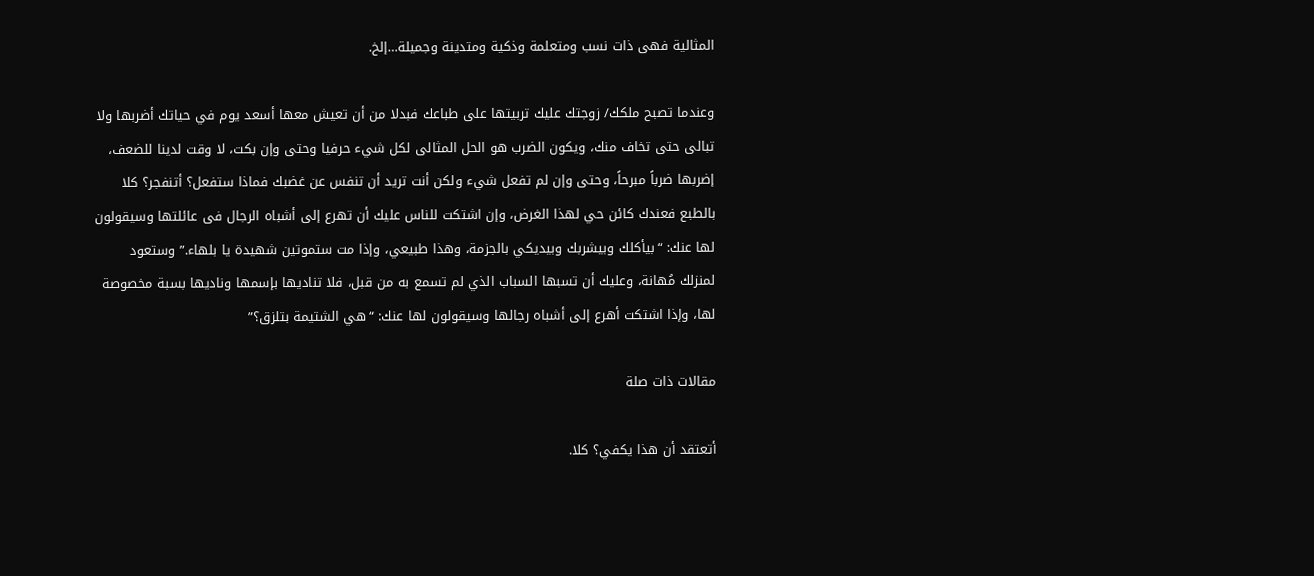المثالية فهى ذات نسب ومتعلمة وذكية ومتدينة وجميلة…إلخ.

وعندما تصبح ملكك/ زوجتك عليك تربيتها على طباعك فبدلا من أن تعيش معها أسعد يوم في حياتك أضربها ولا تبالى حتى تخاف منك، ويكون الضرب هو الحل المثالى لكل شيء حرفيا وحتى وإن بكت، لا وقت لدينا للضعف، إضربها ضرباً مبرحاً، وحتى وإن لم تفعل شيء ولكن أنت تريد أن تنفس عن غضبك فماذا ستفعل؟ أتنفجر؟ كلا بالطبع فعندك كائن حي لهذا الغرض، وإن اشتكت للناس عليك أن تهرع إلى أشباه الرجال فى عائلتها وسيقولون لها عنك: “بيأكلك وبيشربك وبيديكي بالجزمة، وهذا طبيعي، وإذا مت ستموتين شهيدة يا بلهاء.” وستعود لمنزلك مُهانة، وعليك أن تسبها السباب الذي لم تسمع به من قبل، فلا تناديها بإسمها وناديها بسبة مخصوصة لها، وإذا اشتكت أهرع إلى أشباه رجالها وسيقولون لها عنك: “هي الشتيمة بتلزق؟”

مقالات ذات صلة

أتعتقد أن هذا يكفي؟ كلا.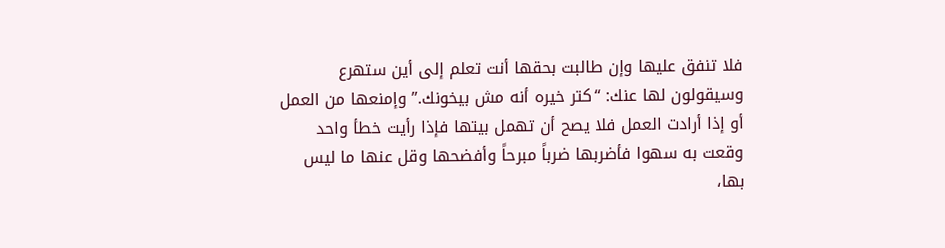فلا تنفق عليها وإن طالبت بحقها أنت تعلم إلى أين ستهرع وسيقولون لها عنك: “كتر خيره أنه مش بيخونك.” وإمنعها من العمل أو إذا أرادت العمل فلا يصح أن تهمل بيتها فإذا رأيت خطأ واحد وقعت به سهوا فأضربها ضرباً مبرحاً وأفضحها وقل عنها ما ليس بها،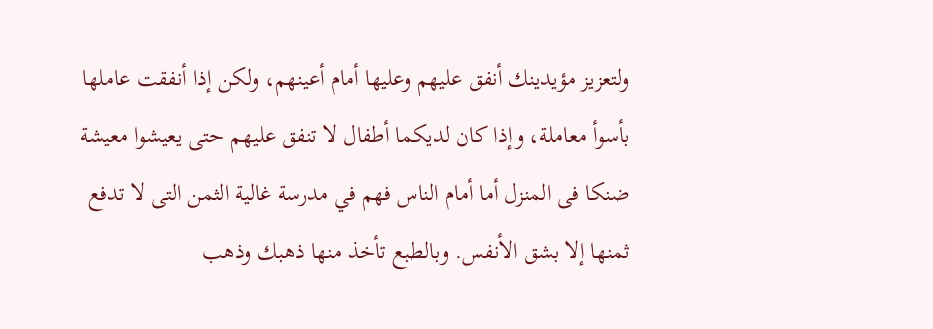ولتعزيز مؤيدينك أنفق عليهم وعليها أمام أعينهم، ولكن إذا أنفقت عاملها بأسوأ معاملة، وإذا كان لديكما أطفال لا تنفق عليهم حتى يعيشوا معيشة ضنكا فى المنزل أما أمام الناس فهم في مدرسة غالية الثمن التى لا تدفع ثمنها إلا بشق الأنفس. وبالطبع تأخذ منها ذهبك وذهب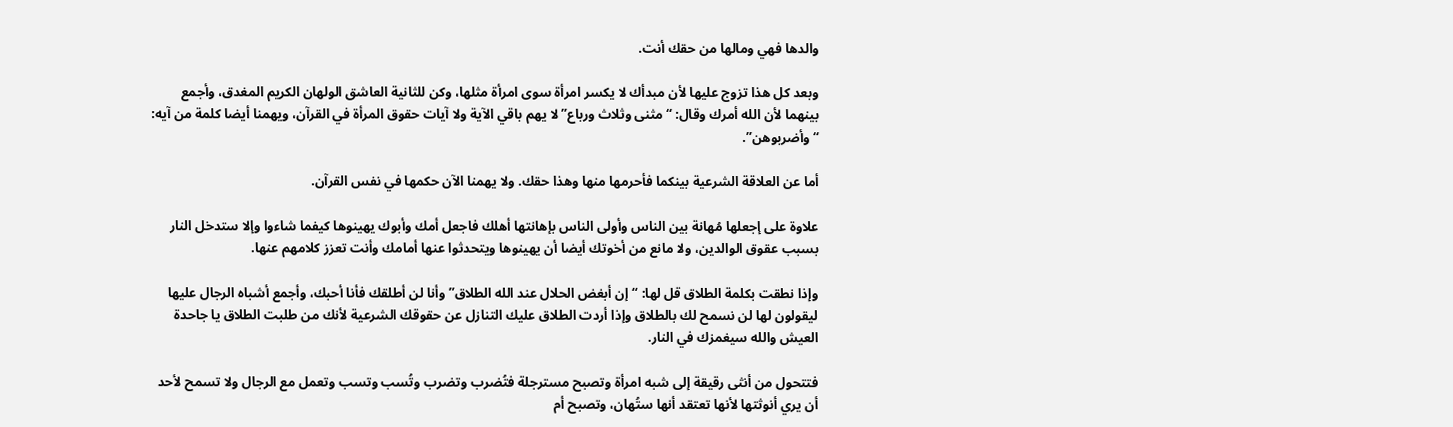والدها فهي ومالها من حقك أنت.

وبعد كل هذا تزوج عليها لأن مبدأك لا يكسر امرأة سوى امرأة مثلها، وكن للثانية العاشق الولهان الكريم المغدق، وأجمع بينهما لأن الله أمرك وقال: “مثنى وثلاث ورباع” لا يهم باقي الآية ولا آيات حقوق المرأة في القرآن، ويهمنا أيضا كلمة من آيه: “وأضربوهن”.

أما عن العلاقة الشرعية بينكما فأحرمها منها وهذا حقك. ولا يهمنا الآن حكمها في نفس القرآن.

علاوة على إجعلها مُهانة بين الناس وأولى الناس بإهانتها أهلك فاجعل أمك وأبوك يهينوها كيفما شاءوا وإلا ستدخل النار بسبب عقوق الوالدين، ولا مانع من أخوتك أيضا أن يهينوها ويتحدثوا عنها أمامك وأنت تعزز كلامهم عنها.

وإذا نطقت بكلمة الطلاق قل لها: “إن أبغض الحلال عند الله الطلاق” وأنا لن أطلقك فأنا أحبك، وأجمع أشباه الرجال عليها ليقولون لها لن نسمح لك بالطلاق وإذا أردت الطلاق عليك التنازل عن حقوقك الشرعية لأنك من طلبت الطلاق يا جاحدة العيش والله سيغمزك في النار.

فتتحول من أنثى رقيقة إلى شبه امرأة وتصبح مسترجلة فتُضرب وتضرب وتُسب وتسب وتعمل مع الرجال ولا تسمح لأحد أن يري أنوثتها لأنها تعتقد أنها ستُهان، وتصبح أم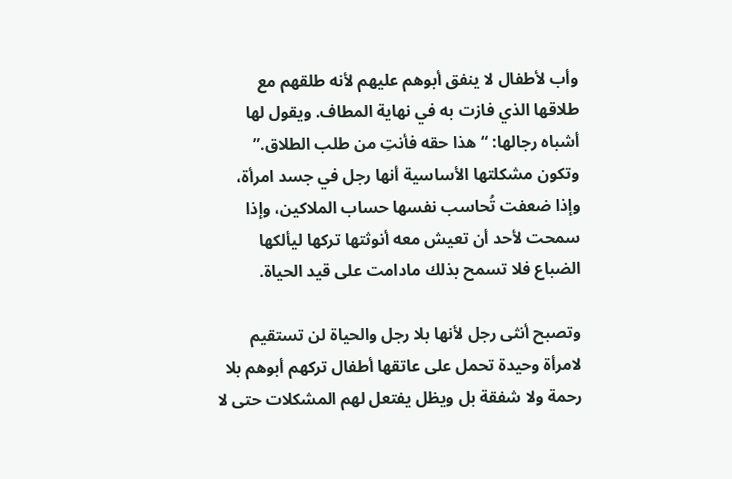وأب لأطفال لا ينفق أبوهم عليهم لأنه طلقهم مع طلاقها الذي فازت به في نهاية المطاف. ويقول لها أشباه رجالها: “هذا حقه فأنتِ من طلب الطلاق.” وتكون مشكلتها الأساسية أنها رجل في جسد امرأة، وإذا ضعفت تُحاسب نفسها حساب الملاكين، وإذا سمحت لأحد أن تعيش معه أنوثتها تركها ليألكها الضباع فلا تسمح بذلك مادامت على قيد الحياة.

وتصبح أنثى رجل لأنها بلا رجل والحياة لن تستقيم لامرأة وحيدة تحمل على عاتقها أطفال تركهم أبوهم بلا رحمة ولا شفقة بل ويظل يفتعل لهم المشكلات حتى لا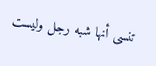تنسى أنها شبه رجل وليست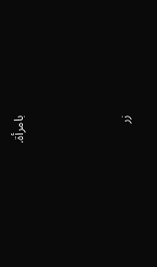بامرأة.



زر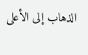الذهاب إلى الأعلى